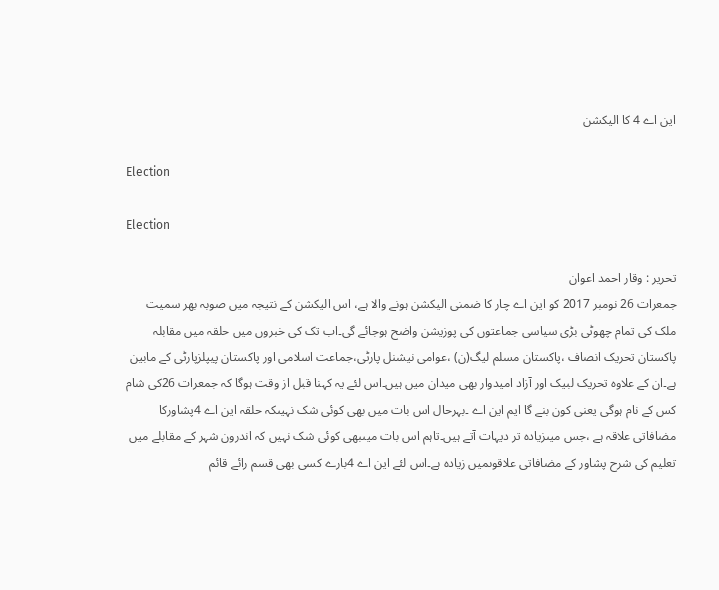این اے 4 کا الیکشن

Election

Election

تحریر : وقار احمد اعوان
جمعرات 26 نومبر 2017 کو این اے چار کا ضمنی الیکشن ہونے والا ہے، اس الیکشن کے نتیجہ میں صوبہ بھر سمیت ملک کی تمام چھوٹی بڑی سیاسی جماعتوں کی پوزیشن واضح ہوجائے گی۔اب تک کی خبروں میں حلقہ میں مقابلہ پاکستان تحریک انصاف ،پاکستان مسلم لیگ(ن) ،عوامی نیشنل پارٹی،جماعت اسلامی اور پاکستان پیپلزپارٹی کے مابین ہے۔ان کے علاوہ تحریک لبیک اور آزاد امیدوار بھی میدان میں ہیں۔اس لئے یہ کہنا قبل از وقت ہوگا کہ جمعرات 26کی شام کس کے نام ہوگی یعنی کون بنے گا ایم این اے ۔بہرحال اس بات میں بھی کوئی شک نہیںکہ حلقہ این اے 4پشاورکا مضافاتی علاقہ ہے ،جس میںزیادہ تر دیہات آتے ہیں۔تاہم اس بات میںبھی کوئی شک نہیں کہ اندرون شہر کے مقابلے میں تعلیم کی شرح پشاور کے مضافاتی علاقوںمیں زیادہ ہے۔اس لئے این اے 4بارے کسی بھی قسم رائے قائم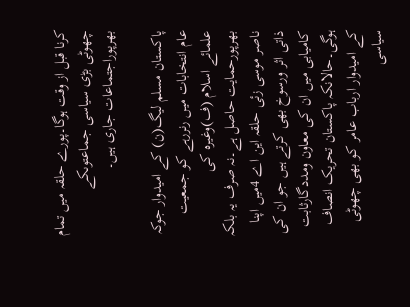کرنا قبل از وقت ہوگا۔پورے حلقہ میں تمام چھوٹی بڑی سیاسی جماعتوںکے بھرپوراجتماعات جاری ہیں۔

پاکستان مسلم لیگ(ن) کے امیدوار جوکہ عام انتخابات میں رنررہے کو جمعیت علمائے اسلام (ف)وغیرہ کی بھرپورحمایت حاصل ہے۔نہ صرف یہ بلکہ ناصر موسی زئی حلقہ این اے 4میں اپنا ذاتی اثر ورسوخ بھی کرتے ہیں جو ان کی کامیابی میں ان کی معاون ومددگارثابت ہوگی۔حالانکہ پاکستان تحریک انصاف کے امیدوار ارباب عامر کو بھی چھوٹی سیاسی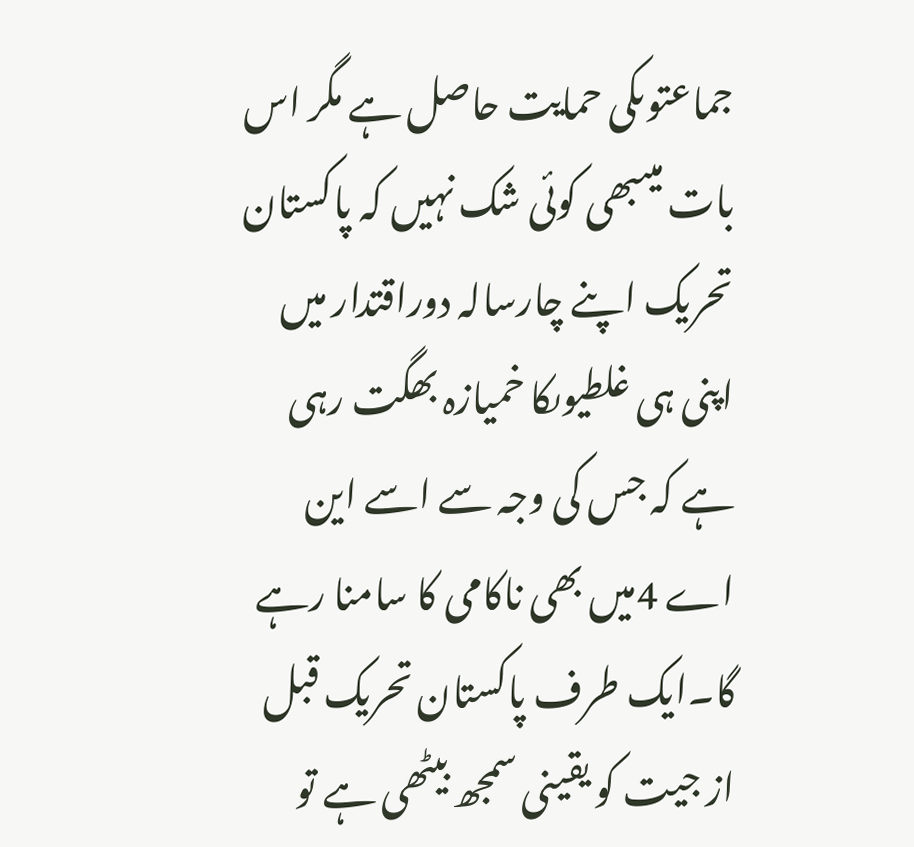جماعتوںکی حمایت حاصل ہے مگر اس بات میںبھی کوئی شک نہیں کہ پاکستان تحریک اپنے چارسالہ دوراقتدار میں اپنی ہی غلطیوںکا خمیازہ بھگت رہی ہے کہ جس کی وجہ سے اسے این اے 4میں بھی ناکامی کا سامنا رہے گا۔ایک طرف پاکستان تحریک قبل از جیت کو یقینی سمجھ بیٹھی ہے تو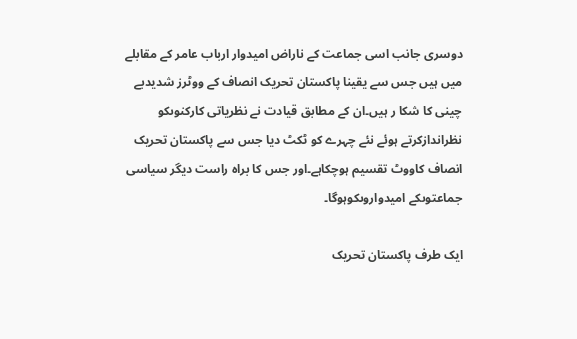دوسری جانب اسی جماعت کے ناراض امیدوار ارباب عامر کے مقابلے میں ہیں جس سے یقینا پاکستان تحریک انصاف کے ووٹرز شدیدبے چینی کا شکا ر ہیں۔ان کے مطابق قیادت نے نظریاتی کارکنوںکو نظراندازکرتے ہوئے نئے چہرے کو ٹکٹ دیا جس سے پاکستان تحریک انصاف کاووٹ تقسیم ہوچکاہے۔اور جس کا براہ راست دیگر سیاسی جماعتوںکے امیدواروںکوہوگا۔

ایک طرف پاکستان تحریک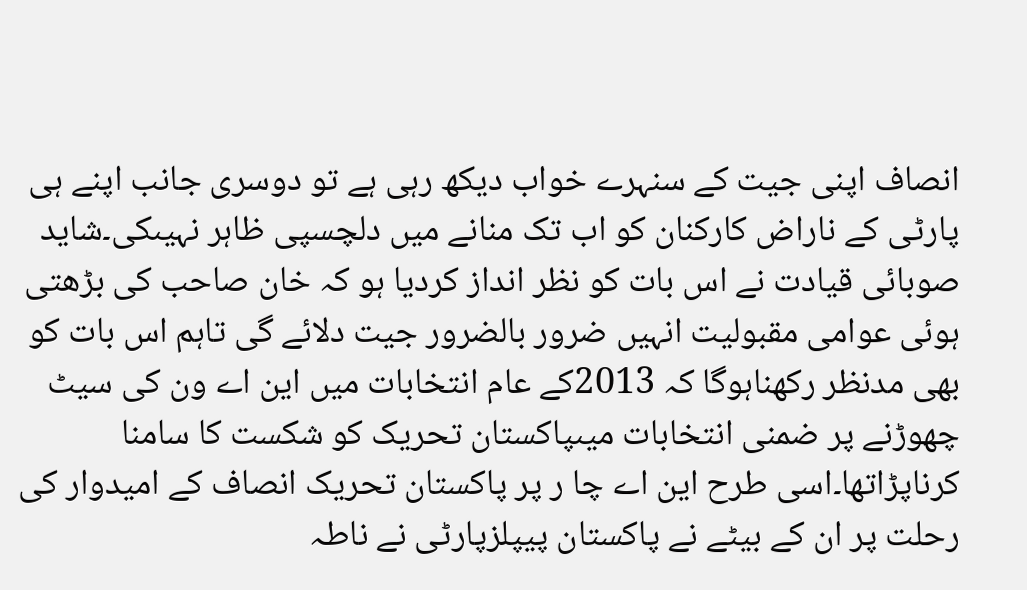انصاف اپنی جیت کے سنہرے خواب دیکھ رہی ہے تو دوسری جانب اپنے ہی پارٹی کے ناراض کارکنان کو اب تک منانے میں دلچسپی ظاہر نہیںکی۔شاید صوبائی قیادت نے اس بات کو نظر انداز کردیا ہو کہ خان صاحب کی بڑھتی ہوئی عوامی مقبولیت انہیں ضرور بالضرور جیت دلائے گی تاہم اس بات کو بھی مدنظر رکھناہوگا کہ 2013کے عام انتخابات میں این اے ون کی سیٹ چھوڑنے پر ضمنی انتخابات میںپاکستان تحریک کو شکست کا سامنا کرناپڑاتھا۔اسی طرح این اے چا ر پر پاکستان تحریک انصاف کے امیدوار کی رحلت پر ان کے بیٹے نے پاکستان پیپلزپارٹی نے ناطہ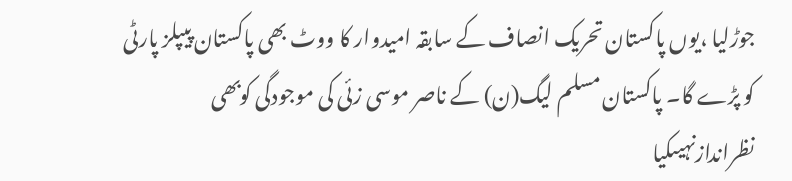جوڑلیا ،یوں پاکستان تحریک انصاف کے سابقہ امیدوار کا ووٹ بھی پاکستان پیپلز پارٹی کو پڑے گا۔ پاکستان مسلم لیگ(ن) کے ناصر موسی زئی کی موجودگی کوبھی نظراندازنہیںکیا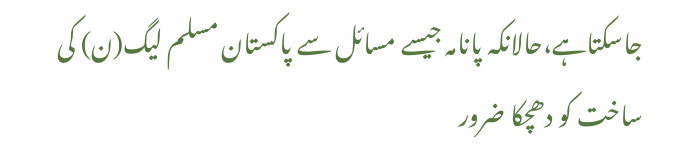جاسکتاہے،حالانکہ پانامہ جیسے مسائل سے پاکستان مسلم لیگ(ن) کی ساخت کو دھچکا ضرور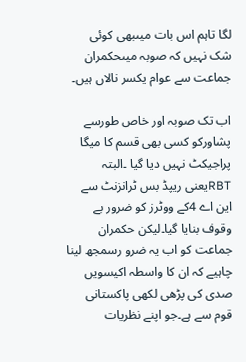لگا تاہم اس بات میںبھی کوئی شک نہیں کہ صوبہ میںحکمران جماعت سے عوام یکسر نالاں ہیں۔

اب تک صوبہ اور خاص طورسے پشاورکو کسی بھی قسم کا میگا پراجیکٹ نہیں دیا گیا ۔البتہ RBTیعنی ریپڈ بس ٹرانزنٹ سے این اے 4کے ووٹرز کو ضرور بے وقوف بنایا گیا۔لیکن حکمران جماعت کو اب یہ ضرو رسمجھ لینا چاہیے کہ ان کا واسطہ اکیسویں صدی کی پڑھی لکھی پاکستانی قوم سے ہے۔جو اپنے نظریات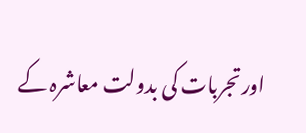اورتجربات کی بدولت معاشرہ کے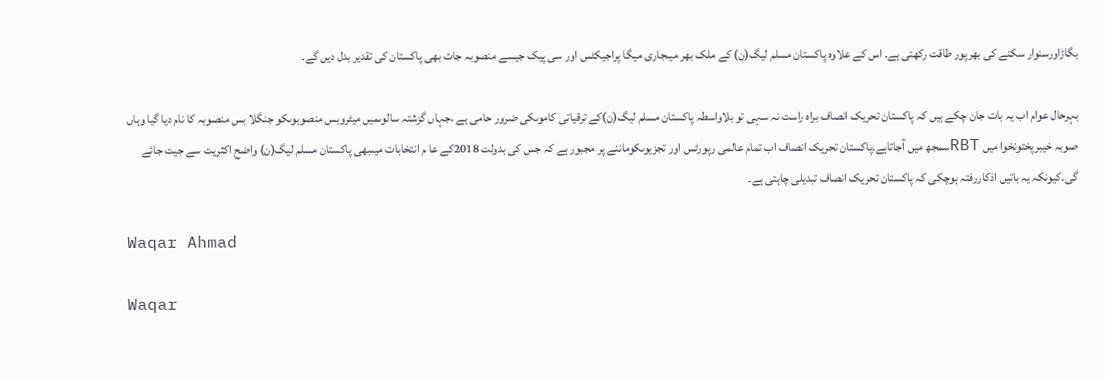بگاڑاورسنوار سکنے کی بھرپور طاقت رکھتی ہے۔ اس کے علاوہ پاکستان مسلم لیگ(ن) کے ملک بھر میںجاری میگا پراجیکٹس اور سی پیک جیسے منصوبہ جات بھی پاکستان کی تقدیر بدل دیں گے۔

بہرحال عوام اب یہ بات جان چکے ہیں کہ پاکستان تحریک انصاف براہ راست نہ سہی تو بلاواسطہ پاکستان مسلم لیگ(ن)کے ترقیاتی کاموںکی ضرور حامی ہے ،جہاں گزشتہ سالوںمیں میٹروبس منصوبوںکو جنگلا بس منصوبہ کا نام دیا گیا وہاں صوبہ خیبرپختونخوا میں RBTسمجھ میں آجاتاہے۔پاکستان تحریک انصاف اب تمام عالمی رپورٹس اور تجزیوںکوماننے پر مجبور ہے کہ جس کی بدولت 2018کے عا م انتخابات میںبھی پاکستان مسلم لیگ(ن) واضح اکثریت سے جیت جائے گی۔کیونکہ یہ باتیں اذکاررفتہ ہوچکی کہ پاکستان تحریک انصاف تبدیلی چاہتی ہے۔

Waqar Ahmad

Waqar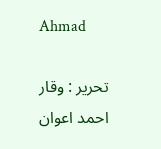Ahmad

تحریر : وقار احمد اعوان